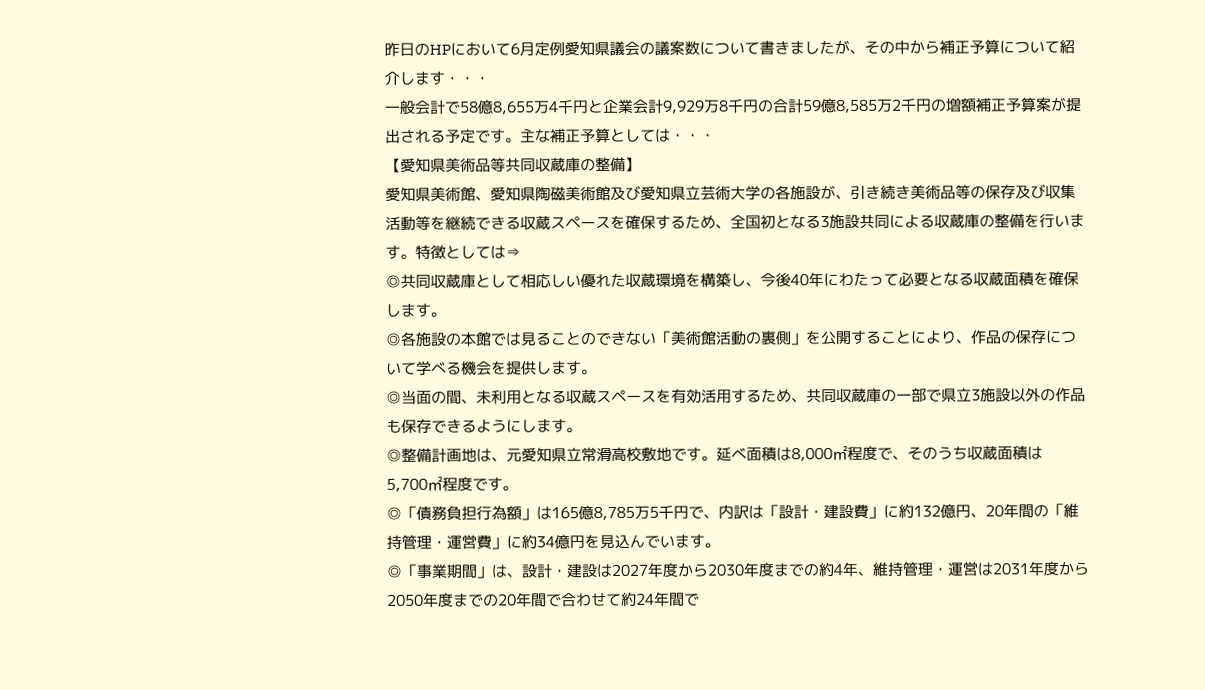昨日のHPにおいて6月定例愛知県議会の議案数について書きましたが、その中から補正予算について紹介します・・・
一般会計で58億8,655万4千円と企業会計9,929万8千円の合計59億8,585万2千円の増額補正予算案が提出される予定です。主な補正予算としては・・・
【愛知県美術品等共同収蔵庫の整備】
愛知県美術館、愛知県陶磁美術館及び愛知県立芸術大学の各施設が、引き続き美術品等の保存及び収集活動等を継続できる収蔵スペースを確保するため、全国初となる3施設共同による収蔵庫の整備を行います。特徴としては⇒
◎共同収蔵庫として相応しい優れた収蔵環境を構築し、今後40年にわたって必要となる収蔵面積を確保します。
◎各施設の本館では見ることのできない「美術館活動の裏側」を公開することにより、作品の保存について学べる機会を提供します。
◎当面の間、未利用となる収蔵スペースを有効活用するため、共同収蔵庫の一部で県立3施設以外の作品も保存できるようにします。
◎整備計画地は、元愛知県立常滑高校敷地です。延べ面積は8,000㎡程度で、そのうち収蔵面積は5,700㎡程度です。
◎「債務負担行為額」は165億8,785万5千円で、内訳は「設計・建設費」に約132億円、20年間の「維持管理・運営費」に約34億円を見込んでいます。
◎「事業期間」は、設計・建設は2027年度から2030年度までの約4年、維持管理・運営は2031年度から2050年度までの20年間で合わせて約24年間で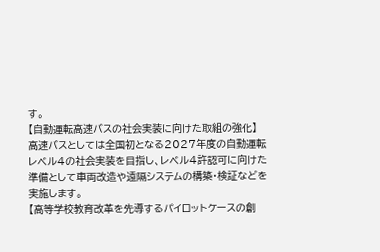す。
【自動運転高速バスの社会実装に向けた取組の強化】
高速バスとしては全国初となる2027年度の自動運転レベル4の社会実装を目指し、レベル4許認可に向けた準備として車両改造や遠隔システムの構築・検証などを実施します。
【高等学校教育改革を先導するパイロットケースの創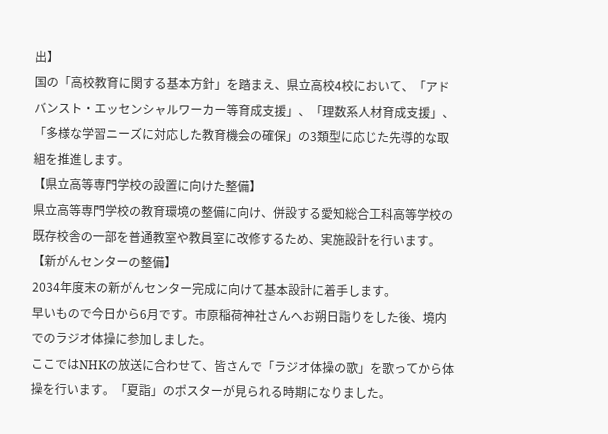出】
国の「高校教育に関する基本方針」を踏まえ、県立高校4校において、「アドバンスト・エッセンシャルワーカー等育成支援」、「理数系人材育成支援」、「多様な学習ニーズに対応した教育機会の確保」の3類型に応じた先導的な取組を推進します。
【県立高等専門学校の設置に向けた整備】
県立高等専門学校の教育環境の整備に向け、併設する愛知総合工科高等学校の既存校舎の一部を普通教室や教員室に改修するため、実施設計を行います。
【新がんセンターの整備】
2034年度末の新がんセンター完成に向けて基本設計に着手します。
早いもので今日から6月です。市原稲荷神社さんへお朔日詣りをした後、境内でのラジオ体操に参加しました。
ここではNHKの放送に合わせて、皆さんで「ラジオ体操の歌」を歌ってから体操を行います。「夏詣」のポスターが見られる時期になりました。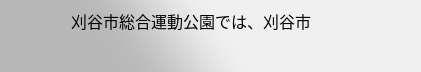刈谷市総合運動公園では、刈谷市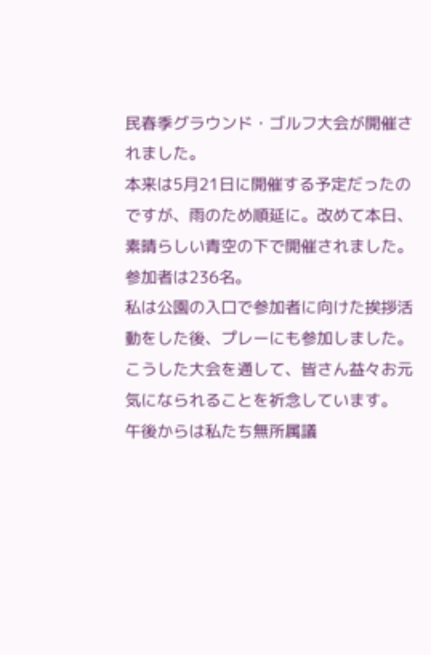民春季グラウンド・ゴルフ大会が開催されました。
本来は5月21日に開催する予定だったのですが、雨のため順延に。改めて本日、素晴らしい青空の下で開催されました。参加者は236名。
私は公園の入口で参加者に向けた挨拶活動をした後、プレーにも参加しました。こうした大会を通して、皆さん益々お元気になられることを祈念しています。
午後からは私たち無所属議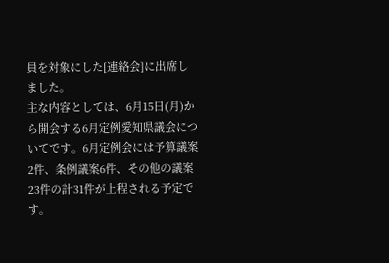員を対象にした[連絡会]に出席しました。
主な内容としては、6月15日(月)から開会する6月定例愛知県議会についてです。6月定例会には予算議案2件、条例議案6件、その他の議案23件の計31件が上程される予定です。